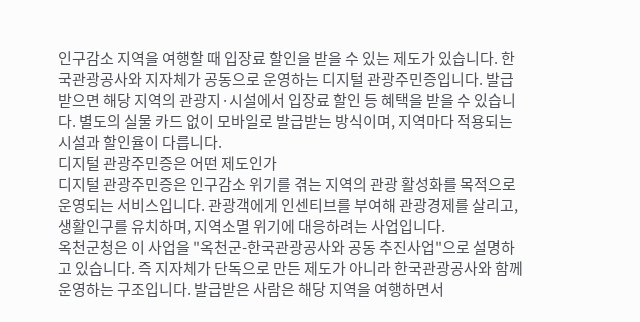인구감소 지역을 여행할 때 입장료 할인을 받을 수 있는 제도가 있습니다. 한국관광공사와 지자체가 공동으로 운영하는 디지털 관광주민증입니다. 발급받으면 해당 지역의 관광지·시설에서 입장료 할인 등 혜택을 받을 수 있습니다. 별도의 실물 카드 없이 모바일로 발급받는 방식이며, 지역마다 적용되는 시설과 할인율이 다릅니다.
디지털 관광주민증은 어떤 제도인가
디지털 관광주민증은 인구감소 위기를 겪는 지역의 관광 활성화를 목적으로 운영되는 서비스입니다. 관광객에게 인센티브를 부여해 관광경제를 살리고, 생활인구를 유치하며, 지역소멸 위기에 대응하려는 사업입니다.
옥천군청은 이 사업을 "옥천군-한국관광공사와 공동 추진사업"으로 설명하고 있습니다. 즉 지자체가 단독으로 만든 제도가 아니라 한국관광공사와 함께 운영하는 구조입니다. 발급받은 사람은 해당 지역을 여행하면서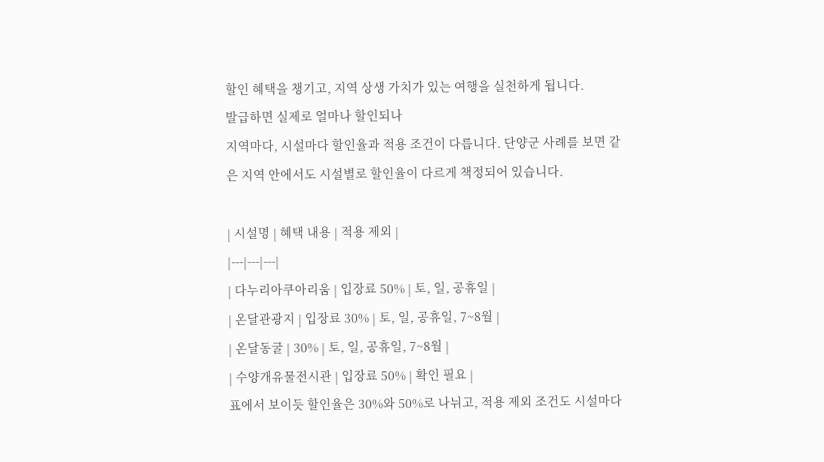할인 혜택을 챙기고, 지역 상생 가치가 있는 여행을 실천하게 됩니다.
발급하면 실제로 얼마나 할인되나
지역마다, 시설마다 할인율과 적용 조건이 다릅니다. 단양군 사례를 보면 같은 지역 안에서도 시설별로 할인율이 다르게 책정되어 있습니다.

| 시설명 | 혜택 내용 | 적용 제외 |
|---|---|---|
| 다누리아쿠아리움 | 입장료 50% | 토, 일, 공휴일 |
| 온달관광지 | 입장료 30% | 토, 일, 공휴일, 7~8월 |
| 온달동굴 | 30% | 토, 일, 공휴일, 7~8월 |
| 수양개유물전시관 | 입장료 50% | 확인 필요 |
표에서 보이듯 할인율은 30%와 50%로 나뉘고, 적용 제외 조건도 시설마다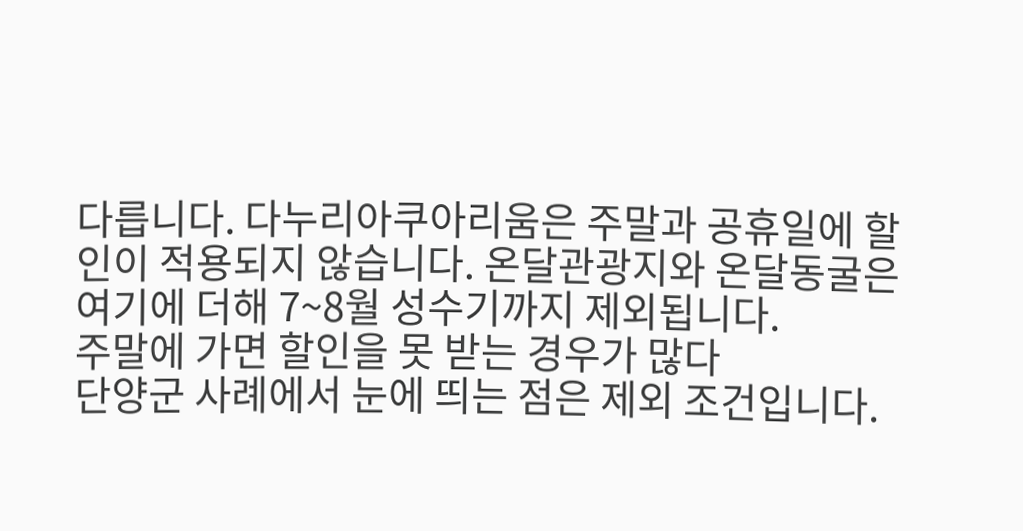다릅니다. 다누리아쿠아리움은 주말과 공휴일에 할인이 적용되지 않습니다. 온달관광지와 온달동굴은 여기에 더해 7~8월 성수기까지 제외됩니다.
주말에 가면 할인을 못 받는 경우가 많다
단양군 사례에서 눈에 띄는 점은 제외 조건입니다.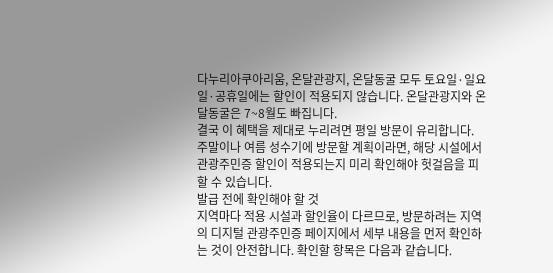다누리아쿠아리움, 온달관광지, 온달동굴 모두 토요일·일요일·공휴일에는 할인이 적용되지 않습니다. 온달관광지와 온달동굴은 7~8월도 빠집니다.
결국 이 혜택을 제대로 누리려면 평일 방문이 유리합니다. 주말이나 여름 성수기에 방문할 계획이라면, 해당 시설에서 관광주민증 할인이 적용되는지 미리 확인해야 헛걸음을 피할 수 있습니다.
발급 전에 확인해야 할 것
지역마다 적용 시설과 할인율이 다르므로, 방문하려는 지역의 디지털 관광주민증 페이지에서 세부 내용을 먼저 확인하는 것이 안전합니다. 확인할 항목은 다음과 같습니다.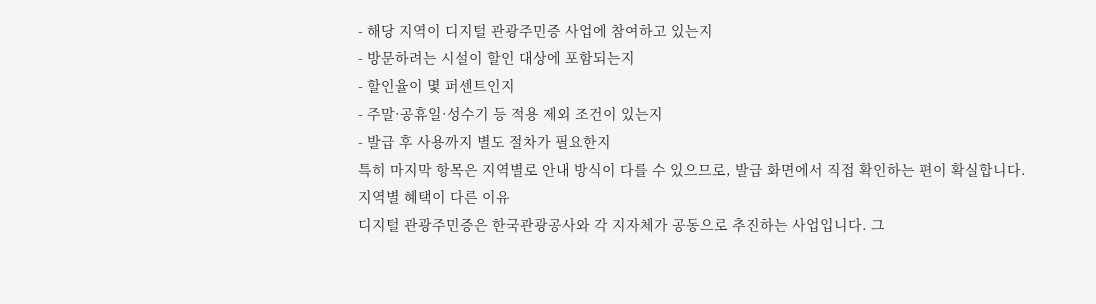- 해당 지역이 디지털 관광주민증 사업에 참여하고 있는지
- 방문하려는 시설이 할인 대상에 포함되는지
- 할인율이 몇 퍼센트인지
- 주말·공휴일·성수기 등 적용 제외 조건이 있는지
- 발급 후 사용까지 별도 절차가 필요한지
특히 마지막 항목은 지역별로 안내 방식이 다를 수 있으므로, 발급 화면에서 직접 확인하는 편이 확실합니다.
지역별 혜택이 다른 이유
디지털 관광주민증은 한국관광공사와 각 지자체가 공동으로 추진하는 사업입니다. 그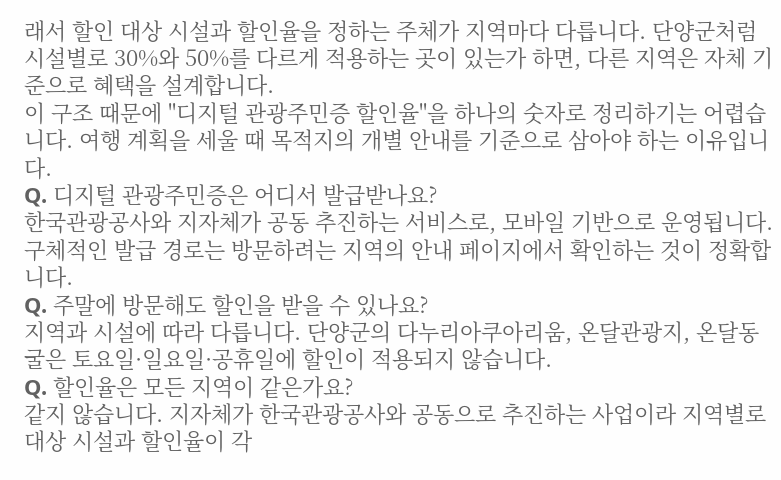래서 할인 대상 시설과 할인율을 정하는 주체가 지역마다 다릅니다. 단양군처럼 시설별로 30%와 50%를 다르게 적용하는 곳이 있는가 하면, 다른 지역은 자체 기준으로 혜택을 설계합니다.
이 구조 때문에 "디지털 관광주민증 할인율"을 하나의 숫자로 정리하기는 어렵습니다. 여행 계획을 세울 때 목적지의 개별 안내를 기준으로 삼아야 하는 이유입니다.
Q. 디지털 관광주민증은 어디서 발급받나요?
한국관광공사와 지자체가 공동 추진하는 서비스로, 모바일 기반으로 운영됩니다. 구체적인 발급 경로는 방문하려는 지역의 안내 페이지에서 확인하는 것이 정확합니다.
Q. 주말에 방문해도 할인을 받을 수 있나요?
지역과 시설에 따라 다릅니다. 단양군의 다누리아쿠아리움, 온달관광지, 온달동굴은 토요일·일요일·공휴일에 할인이 적용되지 않습니다.
Q. 할인율은 모든 지역이 같은가요?
같지 않습니다. 지자체가 한국관광공사와 공동으로 추진하는 사업이라 지역별로 대상 시설과 할인율이 각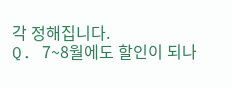각 정해집니다.
Q. 7~8월에도 할인이 되나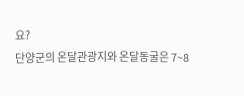요?
단양군의 온달관광지와 온달동굴은 7~8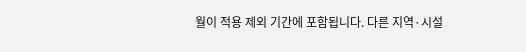월이 적용 제외 기간에 포함됩니다. 다른 지역·시설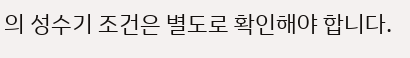의 성수기 조건은 별도로 확인해야 합니다.